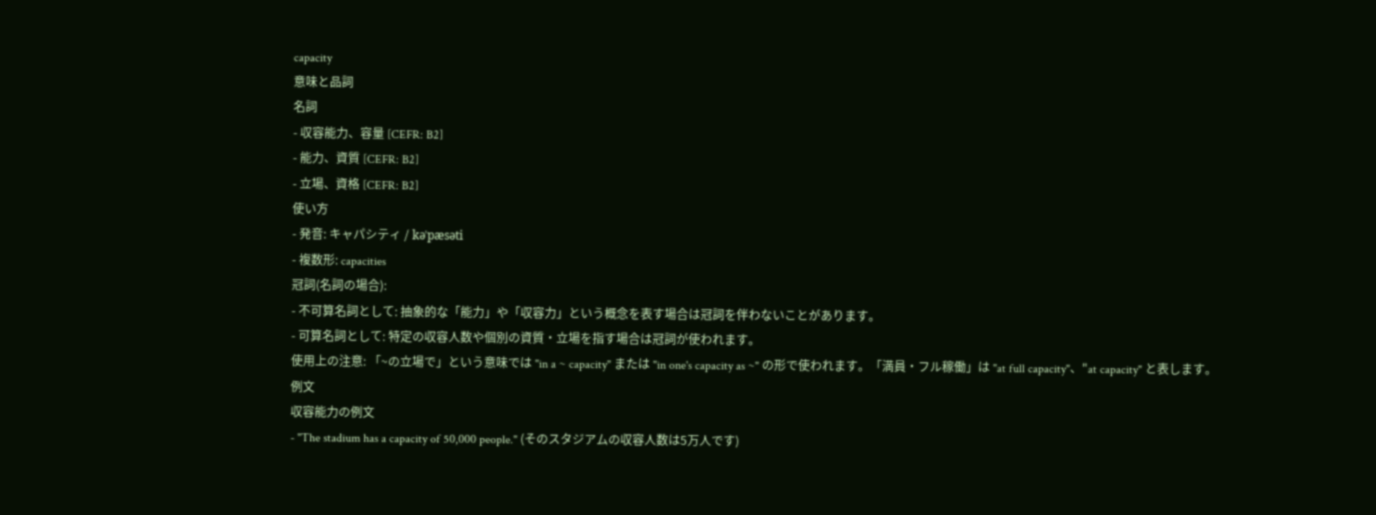capacity
意味と品詞
名詞
- 収容能力、容量 [CEFR: B2]
- 能力、資質 [CEFR: B2]
- 立場、資格 [CEFR: B2]
使い方
- 発音: キャパシティ / kəˈpæsəti
- 複数形: capacities
冠詞(名詞の場合):
- 不可算名詞として: 抽象的な「能力」や「収容力」という概念を表す場合は冠詞を伴わないことがあります。
- 可算名詞として: 特定の収容人数や個別の資質・立場を指す場合は冠詞が使われます。
使用上の注意: 「~の立場で」という意味では "in a ~ capacity" または "in one's capacity as ~" の形で使われます。「満員・フル稼働」は "at full capacity"、"at capacity" と表します。
例文
収容能力の例文
- "The stadium has a capacity of 50,000 people." (そのスタジアムの収容人数は5万人です)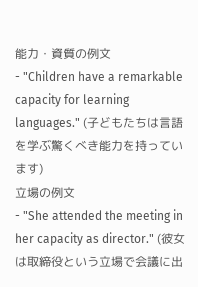能力・資質の例文
- "Children have a remarkable capacity for learning languages." (子どもたちは言語を学ぶ驚くべき能力を持っています)
立場の例文
- "She attended the meeting in her capacity as director." (彼女は取締役という立場で会議に出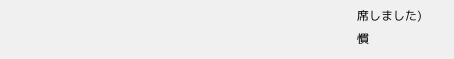席しました)
慣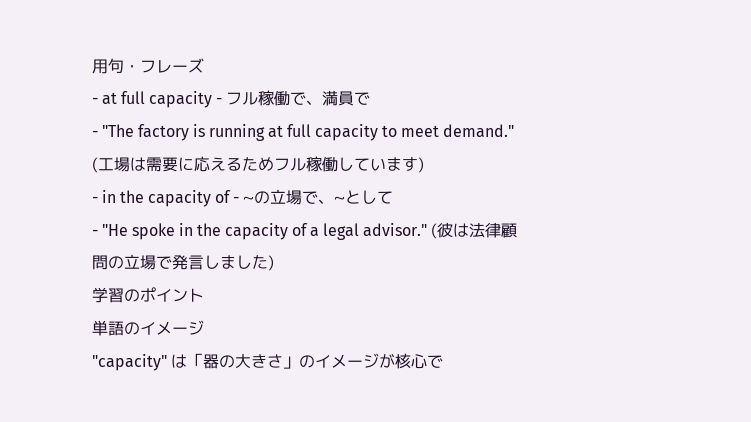用句・フレーズ
- at full capacity - フル稼働で、満員で
- "The factory is running at full capacity to meet demand." (工場は需要に応えるためフル稼働しています)
- in the capacity of - ~の立場で、~として
- "He spoke in the capacity of a legal advisor." (彼は法律顧問の立場で発言しました)
学習のポイント
単語のイメージ
"capacity" は「器の大きさ」のイメージが核心で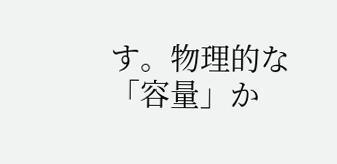す。物理的な「容量」か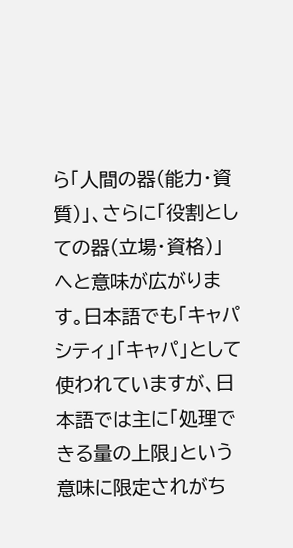ら「人間の器(能力・資質)」、さらに「役割としての器(立場・資格)」へと意味が広がります。日本語でも「キャパシティ」「キャパ」として使われていますが、日本語では主に「処理できる量の上限」という意味に限定されがち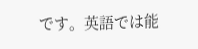です。英語では能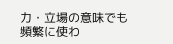力・立場の意味でも頻繁に使わ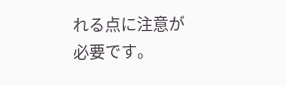れる点に注意が必要です。